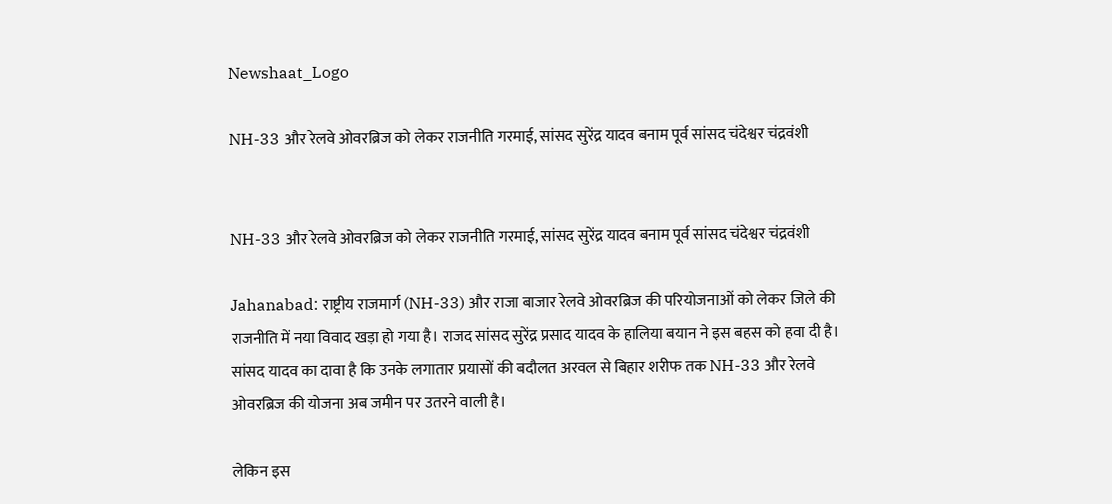Newshaat_Logo

NH-33 और रेलवे ओवरब्रिज को लेकर राजनीति गरमाई, सांसद सुरेंद्र यादव बनाम पूर्व सांसद चंदेश्वर चंद्रवंशी


NH-33 और रेलवे ओवरब्रिज को लेकर राजनीति गरमाई, सांसद सुरेंद्र यादव बनाम पूर्व सांसद चंदेश्वर चंद्रवंशी

Jahanabad: राष्ट्रीय राजमार्ग (NH-33) और राजा बाजार रेलवे ओवरब्रिज की परियोजनाओं को लेकर जिले की राजनीति में नया विवाद खड़ा हो गया है। राजद सांसद सुरेंद्र प्रसाद यादव के हालिया बयान ने इस बहस को हवा दी है। सांसद यादव का दावा है कि उनके लगातार प्रयासों की बदौलत अरवल से बिहार शरीफ तक NH-33 और रेलवे ओवरब्रिज की योजना अब जमीन पर उतरने वाली है।

लेकिन इस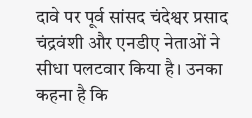दावे पर पूर्व सांसद चंदेश्वर प्रसाद चंद्रवंशी और एनडीए नेताओं ने सीधा पलटवार किया है। उनका कहना है कि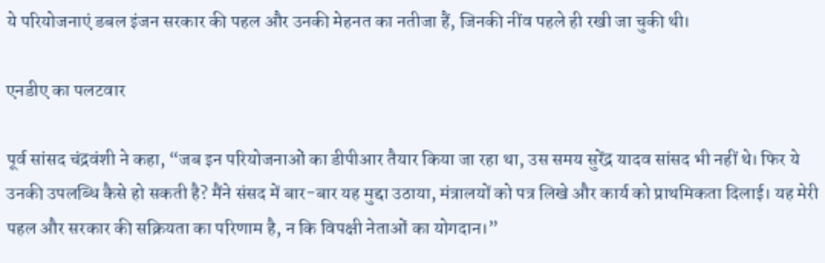ये परियोजनाएं डबल इंजन सरकार की पहल और उनकी मेहनत का नतीजा हैं, जिनकी नींव पहले ही रखी जा चुकी थी।

एनडीए का पलटवार

पूर्व सांसद चंद्रवंशी ने कहा, “जब इन परियोजनाओं का डीपीआर तैयार किया जा रहा था, उस समय सुरेंद्र यादव सांसद भी नहीं थे। फिर ये उनकी उपलब्धि कैसे हो सकती है? मैंने संसद में बार-बार यह मुद्दा उठाया, मंत्रालयों को पत्र लिखे और कार्य को प्राथमिकता दिलाई। यह मेरी पहल और सरकार की सक्रियता का परिणाम है, न कि विपक्षी नेताओं का योगदान।”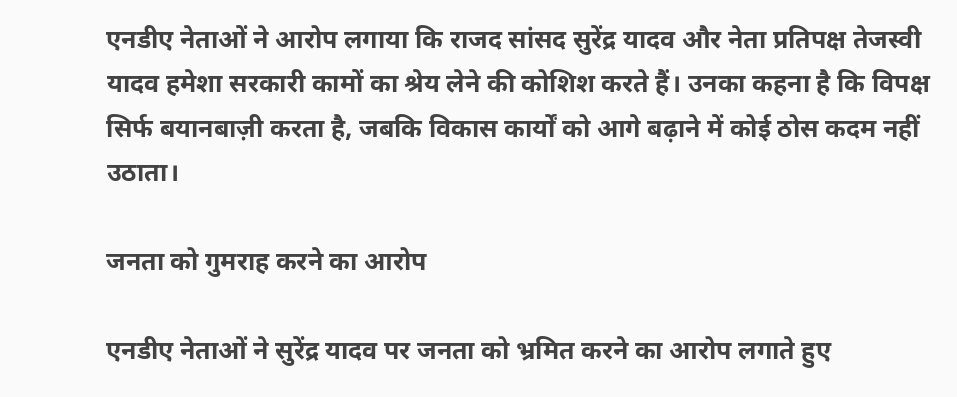एनडीए नेताओं ने आरोप लगाया कि राजद सांसद सुरेंद्र यादव और नेता प्रतिपक्ष तेजस्वी यादव हमेशा सरकारी कामों का श्रेय लेने की कोशिश करते हैं। उनका कहना है कि विपक्ष सिर्फ बयानबाज़ी करता है, जबकि विकास कार्यों को आगे बढ़ाने में कोई ठोस कदम नहीं उठाता।

जनता को गुमराह करने का आरोप

एनडीए नेताओं ने सुरेंद्र यादव पर जनता को भ्रमित करने का आरोप लगाते हुए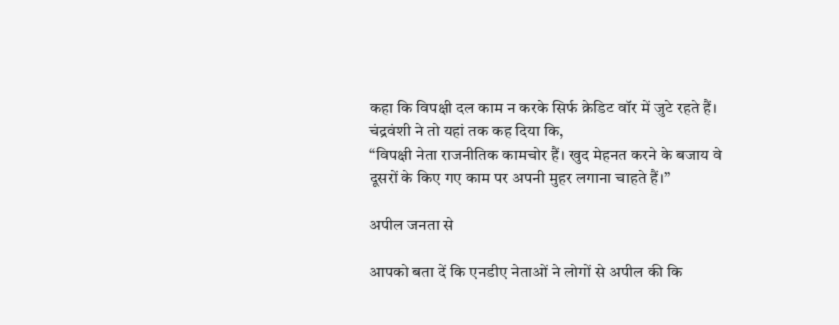कहा कि विपक्षी दल काम न करके सिर्फ क्रेडिट वॉर में जुटे रहते हैं। चंद्रवंशी ने तो यहां तक कह दिया कि,
“विपक्षी नेता राजनीतिक कामचोर हैं। खुद मेहनत करने के बजाय वे दूसरों के किए गए काम पर अपनी मुहर लगाना चाहते हैं।”

अपील जनता से

आपको बता दें कि एनडीए नेताओं ने लोगों से अपील की कि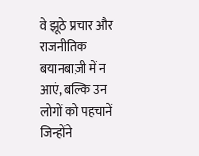वे झूठे प्रचार और राजनीतिक बयानबाज़ी में न आएं, बल्कि उन लोगों को पहचानें जिन्होंने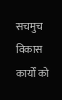सचमुच विकास कार्यों को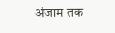अंजाम तक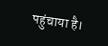पहुंचाया है।